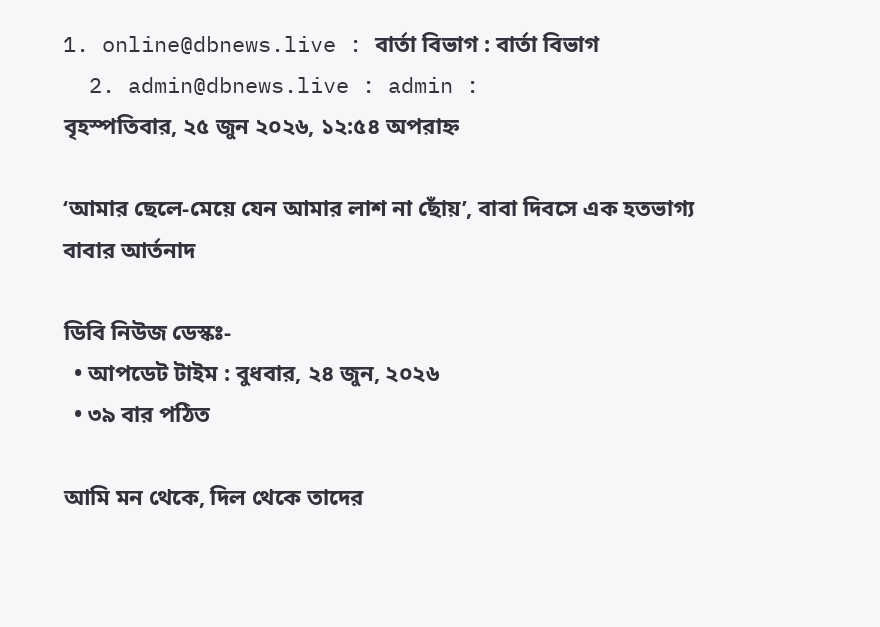1. online@dbnews.live : বার্তা বিভাগ : বার্তা বিভাগ
  2. admin@dbnews.live : admin :
বৃহস্পতিবার, ২৫ জুন ২০২৬, ১২:৫৪ অপরাহ্ন

‘আমার ছেলে-মেয়ে যেন আমার লাশ না ছোঁয়’, বাবা দিবসে এক হতভাগ্য বাবার আর্তনাদ

ডিবি নিউজ ডেস্কঃ-
  • আপডেট টাইম : বুধবার, ২৪ জুন, ২০২৬
  • ৩৯ বার পঠিত

আমি মন থেকে, দিল থেকে তাদের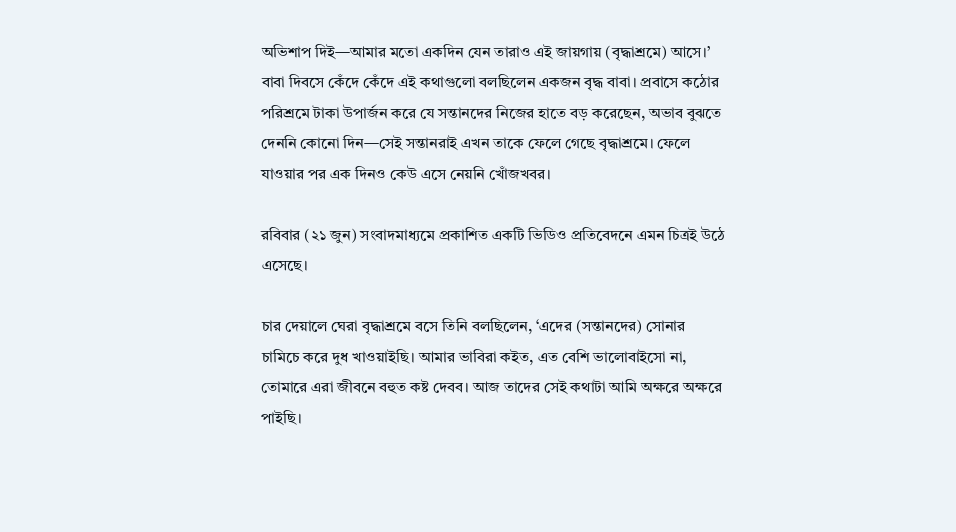অভিশাপ দিই—আমার মতো একদিন যেন তারাও এই জায়গায় (বৃদ্ধাশ্রমে) আসে।’ বাবা দিবসে কেঁদে কেঁদে এই কথাগুলো বলছিলেন একজন বৃদ্ধ বাবা। প্রবাসে কঠোর পরিশ্রমে টাকা উপার্জন করে যে সন্তানদের নিজের হাতে বড় করেছেন, অভাব বুঝতে দেননি কোনো দিন—সেই সন্তানরাই এখন তাকে ফেলে গেছে বৃদ্ধাশ্রমে। ফেলে যাওয়ার পর এক দিনও কেউ এসে নেয়নি খোঁজখবর।

রবিবার (২১ জুন) সংবাদমাধ্যমে প্রকাশিত একটি ভিডিও প্রতিবেদনে এমন চিত্রই উঠে এসেছে।

চার দেয়ালে ঘেরা বৃদ্ধাশ্রমে বসে তিনি বলছিলেন, ‘এদের (সন্তানদের) সোনার চামিচে করে দুধ খাওয়াইছি। আমার ভাবিরা কইত, এত বেশি ভালোবাইসো না, তোমারে এরা জীবনে বহুত কষ্ট দেবব। আজ তাদের সেই কথাটা আমি অক্ষরে অক্ষরে পাইছি।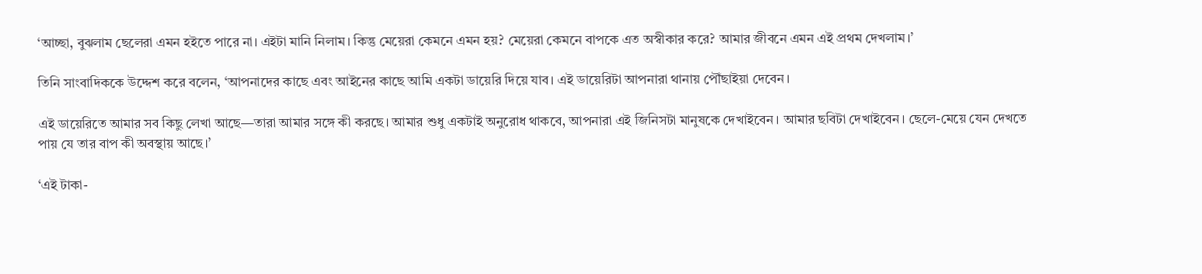‘আচ্ছা, বুঝলাম ছেলেরা এমন হইতে পারে না। এইটা মানি নিলাম। কিন্তু মেয়েরা কেমনে এমন হয়? মেয়েরা কেমনে বাপকে এত অস্বীকার করে? আমার জীবনে এমন এই প্রথম দেখলাম।’

তিনি সাংবাদিককে উদ্দেশ করে বলেন, ‘আপনাদের কাছে এবং আইনের কাছে আমি একটা ডায়েরি দিয়ে যাব। এই ডায়েরিটা আপনারা থানায় পৌঁছাইয়া দেবেন।

এই ডায়েরিতে আমার সব কিছু লেখা আছে—তারা আমার সঙ্গে কী করছে। আমার শুধু একটাই অনুরোধ থাকবে, আপনারা এই জিনিসটা মানুষকে দেখাইবেন। আমার ছবিটা দেখাইবেন। ছেলে-মেয়ে যেন দেখতে পায় যে তার বাপ কী অবস্থায় আছে।’

‘এই টাকা-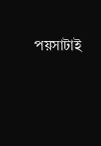পয়সাটাই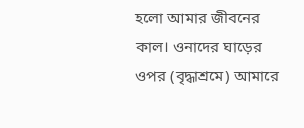হলো আমার জীবনের কাল। ওনাদের ঘাড়ের ওপর (বৃদ্ধাশ্রমে) আমারে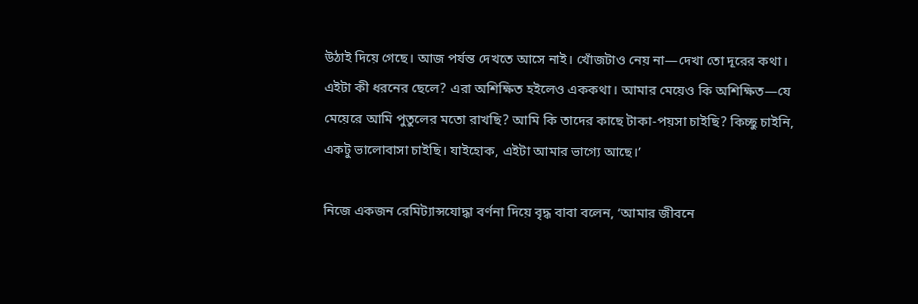উঠাই দিয়ে গেছে। আজ পর্যন্ত দেখতে আসে নাই। খোঁজটাও নেয় না—দেখা তো দূরের কথা। এইটা কী ধরনের ছেলে? এরা অশিক্ষিত হইলেও এককথা। আমার মেয়েও কি অশিক্ষিত—যে মেয়েরে আমি পুতুলের মতো রাখছি? আমি কি তাদের কাছে টাকা-পয়সা চাইছি? কিচ্ছু চাইনি, একটু ভালোবাসা চাইছি। যাইহোক, এইটা আমার ভাগ্যে আছে।’

নিজে একজন রেমিট্যান্সযোদ্ধা বর্ণনা দিয়ে বৃদ্ধ বাবা বলেন, ‘আমার জীবনে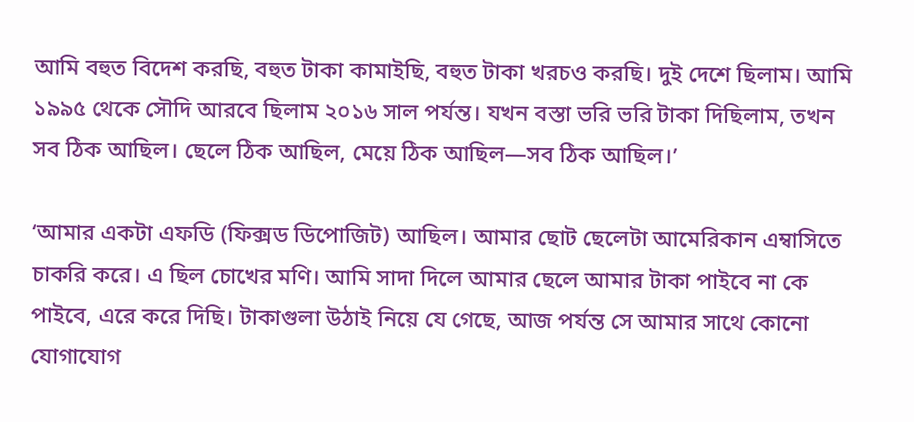আমি বহুত বিদেশ করছি, বহুত টাকা কামাইছি, বহুত টাকা খরচও করছি। দুই দেশে ছিলাম। আমি ১৯৯৫ থেকে সৌদি আরবে ছিলাম ২০১৬ সাল পর্যন্ত। যখন বস্তা ভরি ভরি টাকা দিছিলাম, তখন সব ঠিক আছিল। ছেলে ঠিক আছিল, মেয়ে ঠিক আছিল—সব ঠিক আছিল।’

‘আমার একটা এফডি (ফিক্সড ডিপোজিট) আছিল। আমার ছোট ছেলেটা আমেরিকান এম্বাসিতে চাকরি করে। এ ছিল চোখের মণি। আমি সাদা দিলে আমার ছেলে আমার টাকা পাইবে না কে পাইবে, এরে করে দিছি। টাকাগুলা উঠাই নিয়ে যে গেছে, আজ পর্যন্ত সে আমার সাথে কোনো যোগাযোগ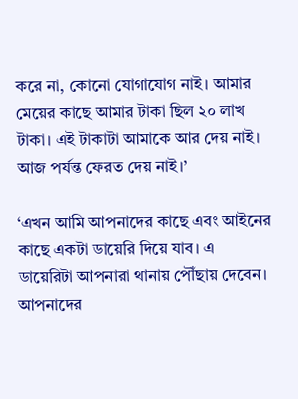করে না, কোনো যোগাযোগ নাই। আমার মেয়ের কাছে আমার টাকা ছিল ২০ লাখ টাকা। এই টাকাটা আমাকে আর দেয় নাই। আজ পর্যন্ত ফেরত দেয় নাই।’

‘এখন আমি আপনাদের কাছে এবং আইনের কাছে একটা ডায়েরি দিয়ে যাব। এ ডায়েরিটা আপনারা থানায় পৌঁছায় দেবেন। আপনাদের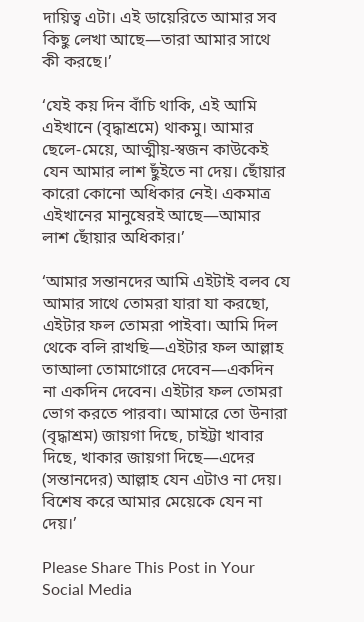দায়িত্ব এটা। এই ডায়েরিতে আমার সব কিছু লেখা আছে—তারা আমার সাথে কী করছে।’

‘যেই কয় দিন বাঁচি থাকি, এই আমি এইখানে (বৃদ্ধাশ্রমে) থাকমু। আমার ছেলে-মেয়ে, আত্মীয়-স্বজন কাউকেই যেন আমার লাশ ছুঁইতে না দেয়। ছোঁয়ার কারো কোনো অধিকার নেই। একমাত্র এইখানের মানুষেরই আছে—আমার লাশ ছোঁয়ার অধিকার।’

‘আমার সন্তানদের আমি এইটাই বলব যে আমার সাথে তোমরা যারা যা করছো, এইটার ফল তোমরা পাইবা। আমি দিল থেকে বলি রাখছি—এইটার ফল আল্লাহ তাআলা তোমাগোরে দেবেন—একদিন না একদিন দেবেন। এইটার ফল তোমরা ভোগ করতে পারবা। আমারে তো উনারা (বৃদ্ধাশ্রম) জায়গা দিছে, চাইট্টা খাবার দিছে, খাকার জায়গা দিছে—এদের (সন্তানদের) আল্লাহ যেন এটাও না দেয়। বিশেষ করে আমার মেয়েকে যেন না দেয়।’

Please Share This Post in Your Social Media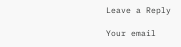Leave a Reply

Your email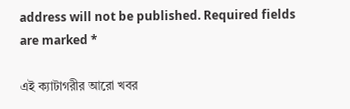address will not be published. Required fields are marked *

এই ক্যাটাগরীর আরো খবর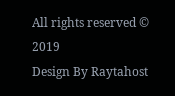All rights reserved © 2019
Design By Raytahost